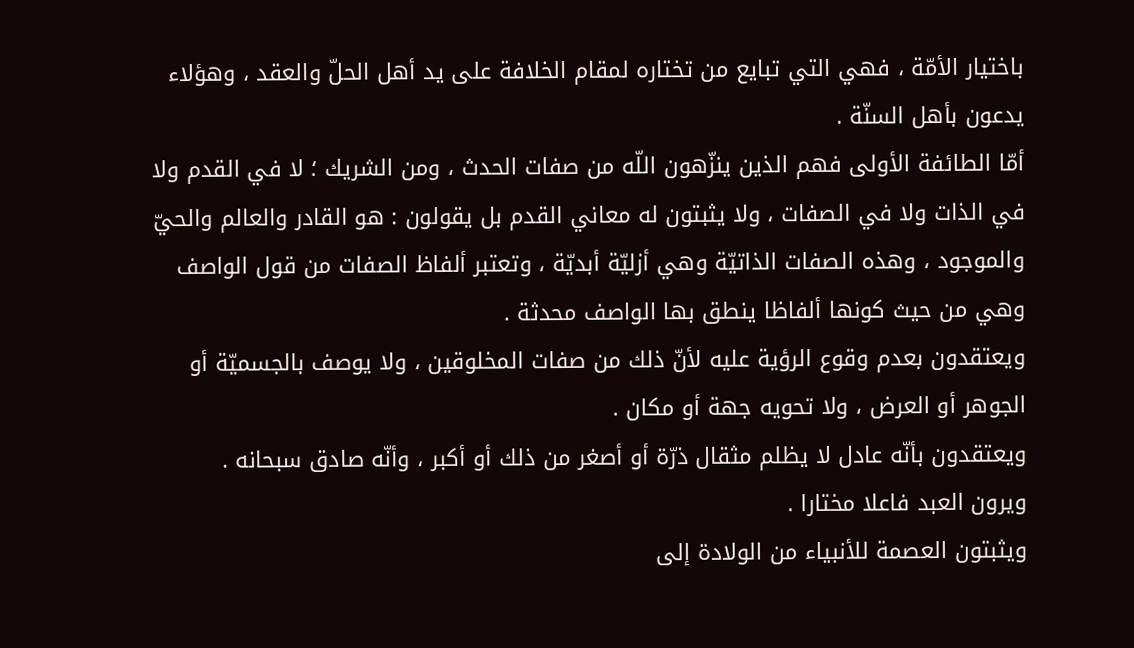باختيار الأمّة ، فهي التي تبايع من تختاره لمقام الخلافة على يد أهل الحلّ والعقد ، وهؤلاء يدعون بأهل السنّة .
أمّا الطائفة الأولى فهم الذين ينزّهون اللّه من صفات الحدث ، ومن الشريك ؛ لا في القدم ولا في الذات ولا في الصفات ، ولا يثبتون له معاني القدم بل يقولون : هو القادر والعالم والحيّ والموجود ، وهذه الصفات الذاتيّة وهي أزليّة أبديّة ، وتعتبر ألفاظ الصفات من قول الواصف وهي من حيث كونها ألفاظا ينطق بها الواصف محدثة .
ويعتقدون بعدم وقوع الرؤية عليه لأنّ ذلك من صفات المخلوقين ، ولا يوصف بالجسميّة أو الجوهر أو العرض ، ولا تحويه جهة أو مكان .
ويعتقدون بأنّه عادل لا يظلم مثقال ذرّة أو أصغر من ذلك أو أكبر ، وأنّه صادق سبحانه .
ويرون العبد فاعلا مختارا .
ويثبتون العصمة للأنبياء من الولادة إلى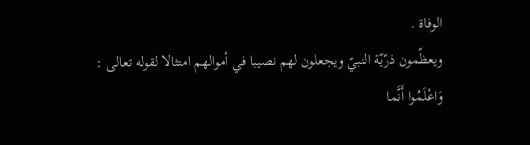الوفاة .
ويعظّمون ذرّيّة النبيّ ويجعلون لهم نصيبا في أموالهم امتثالا لقوله تعالى :
وَاعْلَمُوا أَنَّما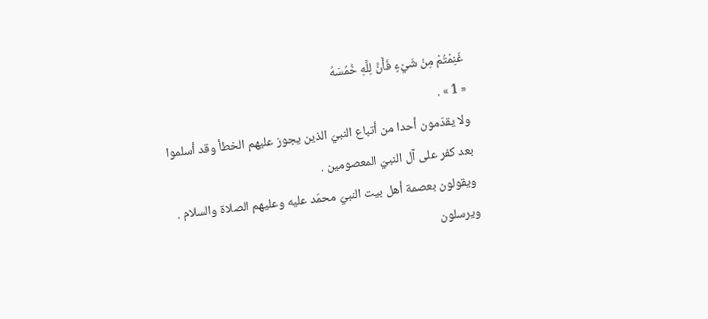غَنِمْتُمْ مِنْ شَيْءٍ فَأَنَّ لِلَّهِ خُمُسَهُ
« 1 » .
ولا يقدّمون أحدا من أتباع النبيّ الذين يجوز عليهم الخطأ وقد أسلموا بعد كفر على آل النبيّ المعصومين .
ويقولون بعصمة أهل بيت النبيّ محمّد عليه وعليهم الصلاة والسلام .
ويرسلون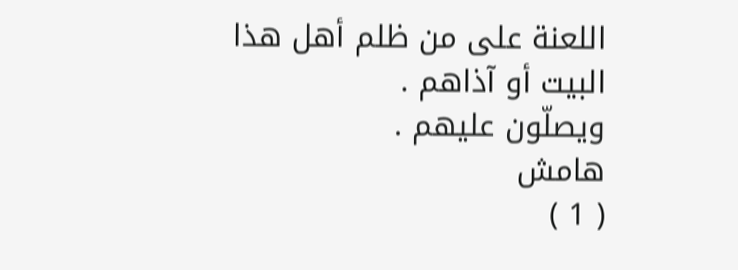اللعنة على من ظلم أهل هذا البيت أو آذاهم .
ويصلّون عليهم .
هامش
( 1 )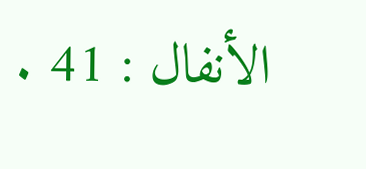الأنفال : 41 .